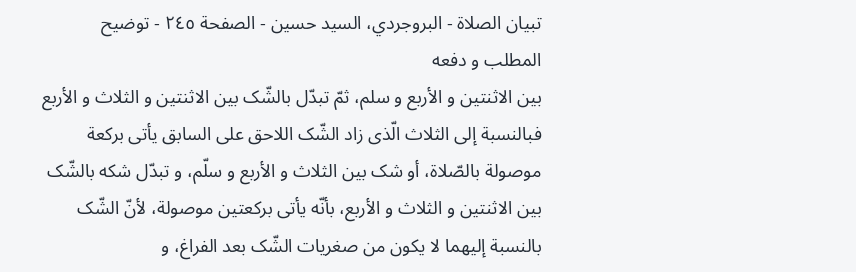تبیان الصلاة - البروجردي، السيد حسين - الصفحة ٢٤٥ - توضیح المطلب و دفعه
بین الاثنتین و الأربع و سلم، ثمّ تبدّل بالشّک بین الاثنتین و الثلاث و الأربع فبالنسبة إلی الثلاث الّذی زاد الشّک اللاحق علی السابق یأتی برکعة موصولة بالصّلاة، أو شک بین الثلاث و الأربع و سلّم، و تبدّل شکه بالشّک بین الاثنتین و الثلاث و الأربع، بأنّه یأتی برکعتین موصولة، لأنّ الشّک بالنسبة إلیهما لا یکون من صغریات الشّک بعد الفراغ، و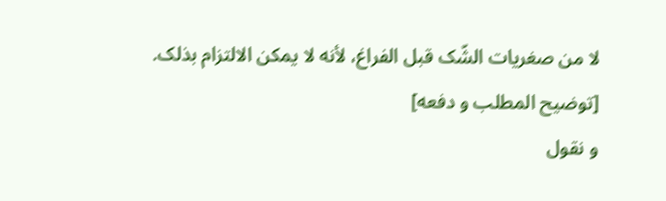لا من صغریات الشّک قبل الفراغ، لأنه لا یمکن الالتزام بذلک.
[توضیح المطلب و دفعه]
و نقول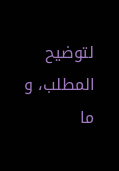لتوضیح المطلب، و ما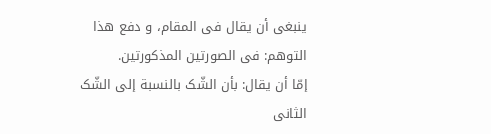ینبغی أن یقال فی المقام، و دفع هذا التوهم: فی الصورتین المذکورتین.
إمّا أن یقال: بأن الشّک بالنسبة إلی الشّک الثانی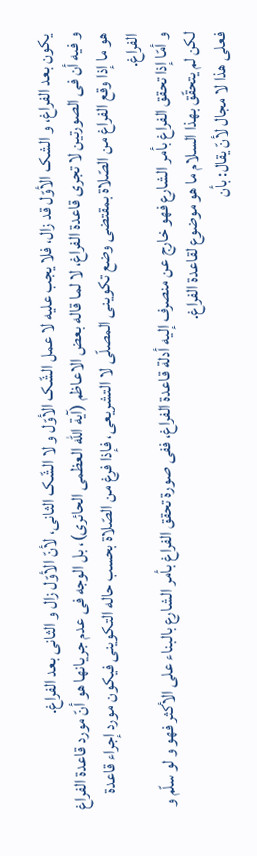یکون بعد الفراغ، و الشک الأوّل قد زال، فلا یجب علیه لا عمل الشّک الأوّل و لا الشّک الثانی، لأنّ الأوّل زال و الثانی بعد الفراغ.
و فیه أن فی الصورتین لا تجری قاعدة الفراغ، لا لما قاله بعض الاعاظم (آیة اللّه العظمی الحائری)، بل الوجه فی عدم جریانها هو أنّ مورد قاعدة الفراغ هو ما إذا وقع الفراغ من الصّلاة بمقتضی وضع تکوینی المصلّی لا التشریعی، فإذا فرغ من الصّلاة بحسب حاله التکوینی فیکون مورد إجراء قاعدة الفراغ.
و أمّا إذا تحقق الفراغ بأمر الشارع فهو خارج عن منصرف إلیه أدلة قاعدة الفراغ، ففی صورة تحقق الفراغ بأمر الشارع بالبناء علی الأکثر فهو و لو سلّم و لکن لم یتحقّق بهذا السلام ما هو موضوع لقاعدة الفراغ.
فعلی هذا لا مجال لأنّ یقال: بأن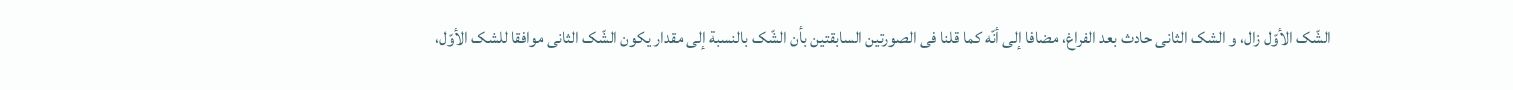الشّک الأوّل زال، و الشک الثانی حادث بعد الفراغ، مضافا إلی أنّه کما قلنا فی الصورتین السابقتین بأن الشّک بالنسبة إلی مقدار یکون الشّک الثانی موافقا للشک الأوّل،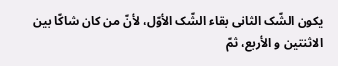یکون الشّک الثانی بقاء الشّک الأوّل، لأنّ من کان شاکّا بین الاثنتین و الأربع، ثمّ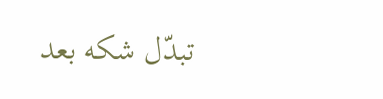تبدّل شکه بعد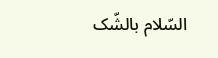السّلام بالشّک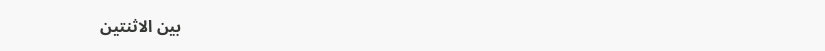بین الاثنتین